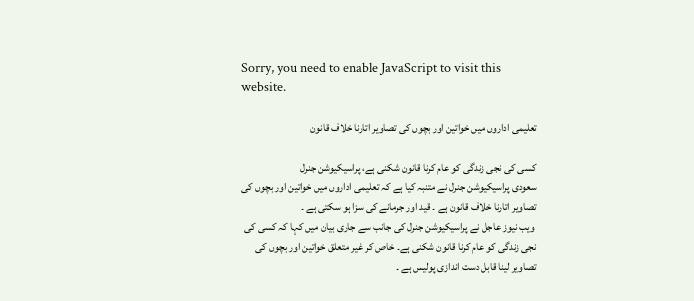Sorry, you need to enable JavaScript to visit this website.

تعلیمی اداروں میں خواتین اور بچوں کی تصاویر اتارنا خلاف قانون

کسی کی نجی زندگی کو عام کرنا قانون شکنی ہے، پراسیکیوشن جنرل
سعودی پراسیکیوشن جنرل نے متنبہ کیا ہے کہ تعلیمی اداروں میں خواتین اور بچوں کی تصاویر اتارنا خلاف قانون ہے ۔ قید اور جرمانے کی سزا ہو سکتی ہے ۔
 ویب نیوز عاجل نے پراسیکیوشن جنرل کی جانب سے جاری بیان میں کہا کہ کسی کی نجی زندگی کو عام کرنا قانون شکنی ہے۔ خاص کر غیر متعلق خواتین اور بچوں کی تصاویر لینا قابل دست اندازی پولیس ہے ۔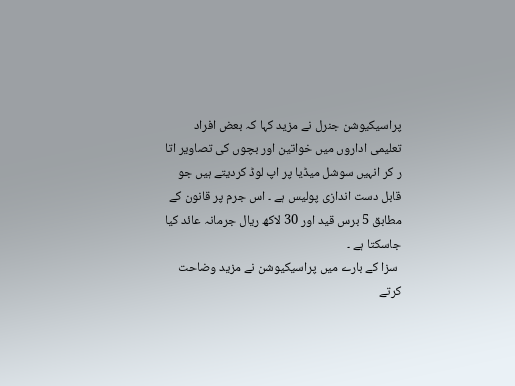پراسیکیوشن جنرل نے مزید کہا کہ بعض افراد تعلیمی اداروں میں خواتین اور بچوں کی تصاویر اتا ر کر انہیں سوشل میڈیا پر اپ لوڈ کردیتے ہیں جو قابل دست اندازی پولیس ہے ۔ اس جرم پر قانون کے مطابق 5 برس قید اور 30 لاکھ ریال جرمانہ عائد کیا جاسکتا ہے ۔
 سزا کے بارے میں پراسیکیوشن نے مزید وضاحت کرتے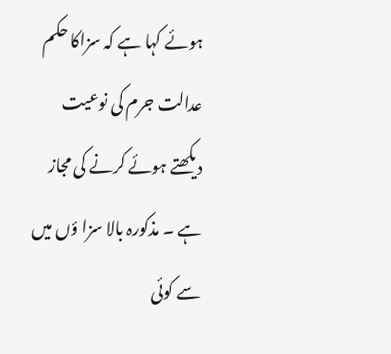ہوئے کہا ہے کہ سزاکا حکم عدالت جرم کی نوعیت دیکھتے ہوئے کرنے کی مجاز ہے ۔ مذکورہ بالا سزا ؤں میں سے کوئی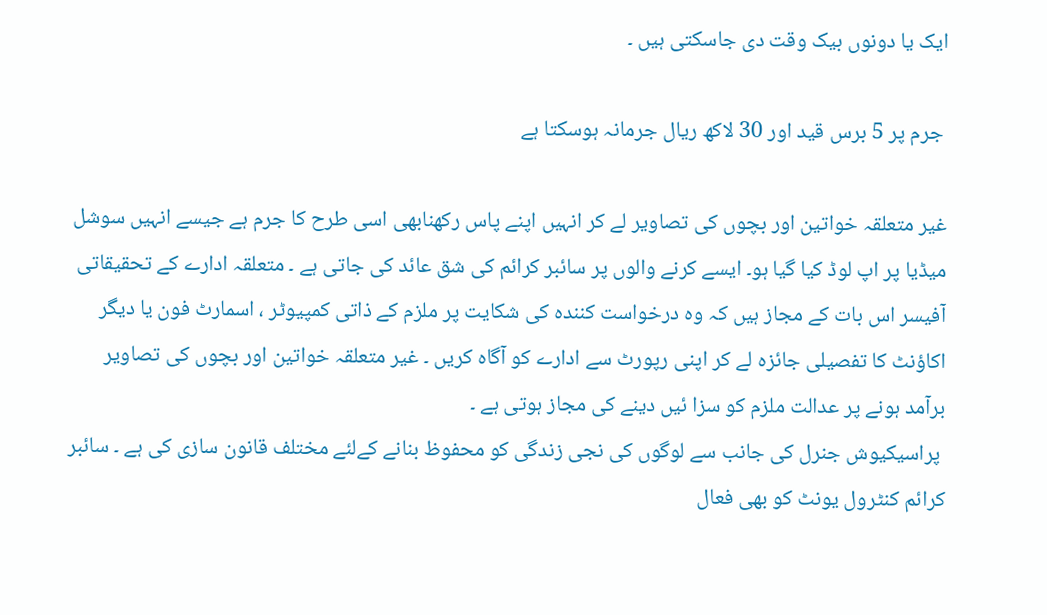ایک یا دونوں بیک وقت دی جاسکتی ہیں ۔

 جرم پر 5 برس قید اور 30 لاکھ ریال جرمانہ ہوسکتا ہے

غیر متعلقہ خواتین اور بچوں کی تصاویر لے کر انہیں اپنے پاس رکھنابھی اسی طرح کا جرم ہے جیسے انہیں سوشل میڈیا پر اپ لوڈ کیا گیا ہو۔ ایسے کرنے والوں پر سائبر کرائم کی شق عائد کی جاتی ہے ۔ متعلقہ ادارے کے تحقیقاتی آفیسر اس بات کے مجاز ہیں کہ وہ درخواست کنندہ کی شکایت پر ملزم کے ذاتی کمپیوٹر ، اسمارٹ فون یا دیگر اکاؤنٹ کا تفصیلی جائزہ لے کر اپنی رپورٹ سے ادارے کو آگاہ کریں ۔ غیر متعلقہ خواتین اور بچوں کی تصاویر برآمد ہونے پر عدالت ملزم کو سزا ئیں دینے کی مجاز ہوتی ہے ۔
 پراسیکیوش جنرل کی جانب سے لوگوں کی نجی زندگی کو محفوظ بنانے کےلئے مختلف قانون سازی کی ہے ۔ سائبر کرائم کنٹرول یونٹ کو بھی فعال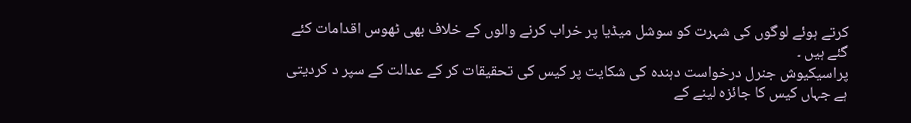کرتے ہوئے لوگوں کی شہرت کو سوشل میڈیا پر خراب کرنے والوں کے خلاف بھی ٹھوس اقدامات کئے گئے ہیں ۔
پراسیکیوش جنرل درخواست دہندہ کی شکایت پر کیس کی تحقیقات کر کے عدالت کے سپر د کردیتی ہے جہاں کیس کا جائزہ لینے کے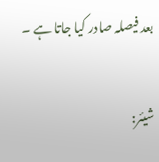بعد فیصلہ صادر کیا جاتا ہے ۔


شیئر: